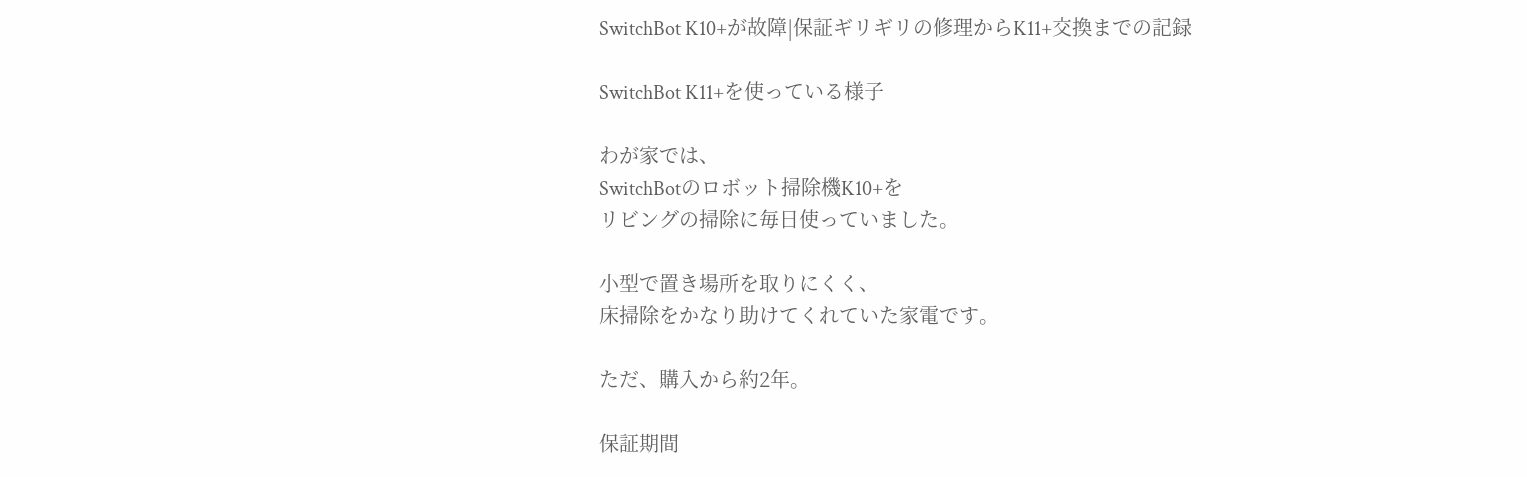SwitchBot K10+が故障|保証ギリギリの修理からK11+交換までの記録

SwitchBot K11+を使っている様子

わが家では、
SwitchBotのロボット掃除機K10+を
リビングの掃除に毎日使っていました。

小型で置き場所を取りにくく、
床掃除をかなり助けてくれていた家電です。

ただ、購入から約2年。

保証期間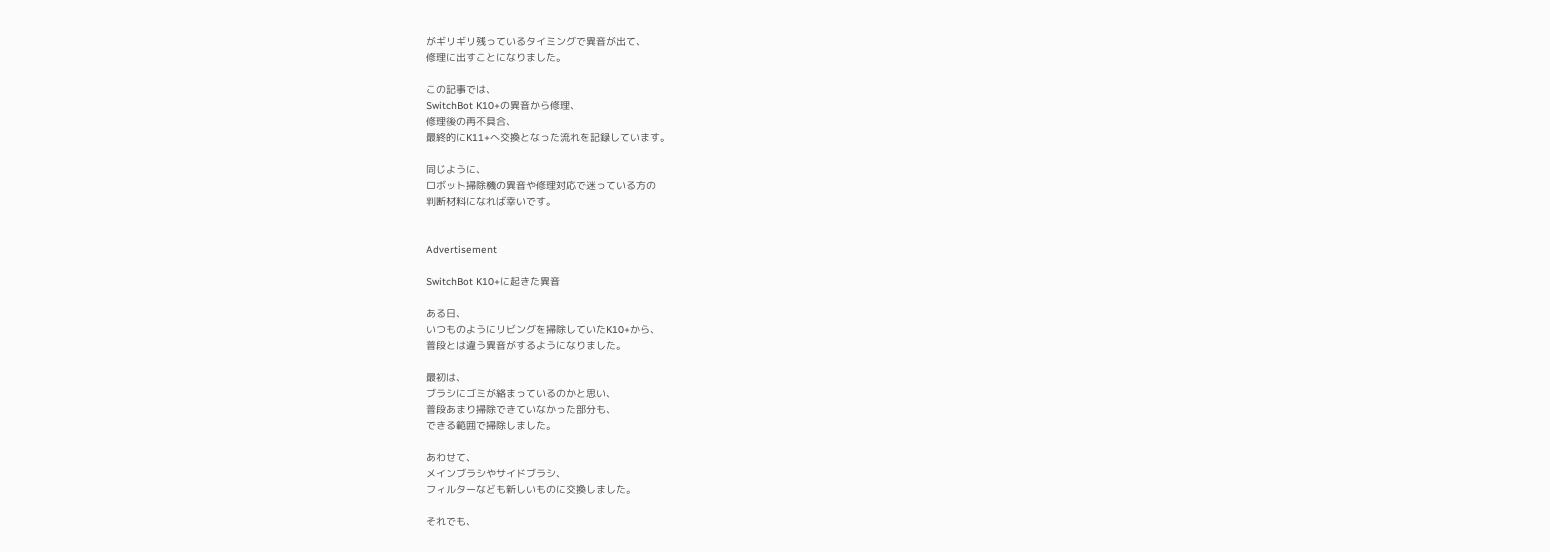がギリギリ残っているタイミングで異音が出て、
修理に出すことになりました。

この記事では、
SwitchBot K10+の異音から修理、
修理後の再不具合、
最終的にK11+へ交換となった流れを記録しています。

同じように、
ロボット掃除機の異音や修理対応で迷っている方の
判断材料になれば幸いです。


Advertisement

SwitchBot K10+に起きた異音

ある日、
いつものようにリビングを掃除していたK10+から、
普段とは違う異音がするようになりました。

最初は、
ブラシにゴミが絡まっているのかと思い、
普段あまり掃除できていなかった部分も、
できる範囲で掃除しました。

あわせて、
メインブラシやサイドブラシ、
フィルターなども新しいものに交換しました。

それでも、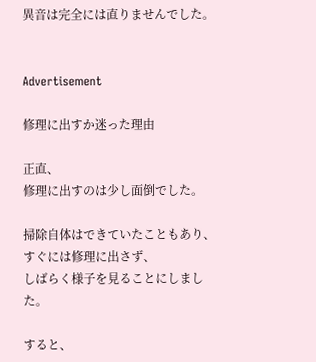異音は完全には直りませんでした。


Advertisement

修理に出すか迷った理由

正直、
修理に出すのは少し面倒でした。

掃除自体はできていたこともあり、
すぐには修理に出さず、
しばらく様子を見ることにしました。

すると、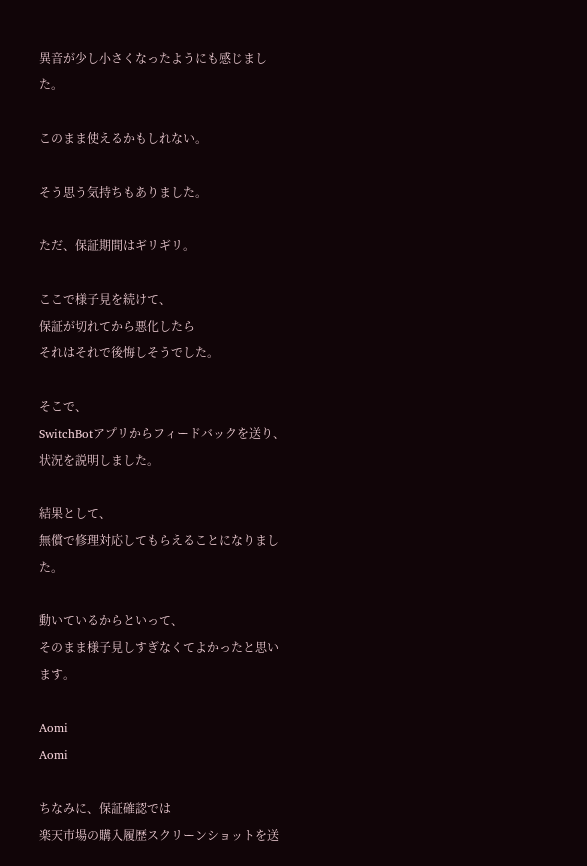異音が少し小さくなったようにも感じました。

このまま使えるかもしれない。

そう思う気持ちもありました。

ただ、保証期間はギリギリ。

ここで様子見を続けて、
保証が切れてから悪化したら
それはそれで後悔しそうでした。

そこで、
SwitchBotアプリからフィードバックを送り、
状況を説明しました。

結果として、
無償で修理対応してもらえることになりました。

動いているからといって、
そのまま様子見しすぎなくてよかったと思います。

Aomi
Aomi

ちなみに、保証確認では
楽天市場の購入履歴スクリーンショットを送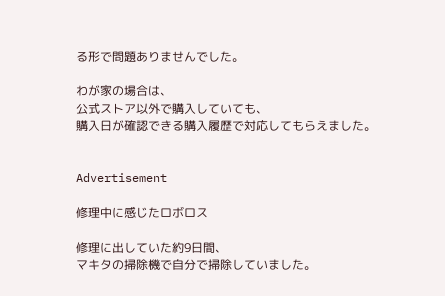る形で問題ありませんでした。

わが家の場合は、
公式ストア以外で購入していても、
購入日が確認できる購入履歴で対応してもらえました。


Advertisement

修理中に感じたロボロス

修理に出していた約9日間、
マキタの掃除機で自分で掃除していました。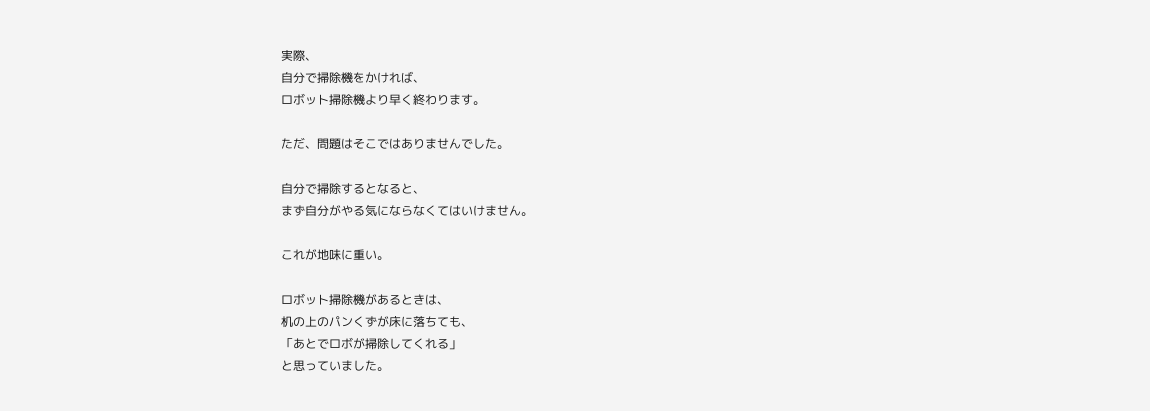実際、
自分で掃除機をかければ、
ロボット掃除機より早く終わります。

ただ、問題はそこではありませんでした。

自分で掃除するとなると、
まず自分がやる気にならなくてはいけません。

これが地味に重い。

ロボット掃除機があるときは、
机の上のパンくずが床に落ちても、
「あとでロボが掃除してくれる」
と思っていました。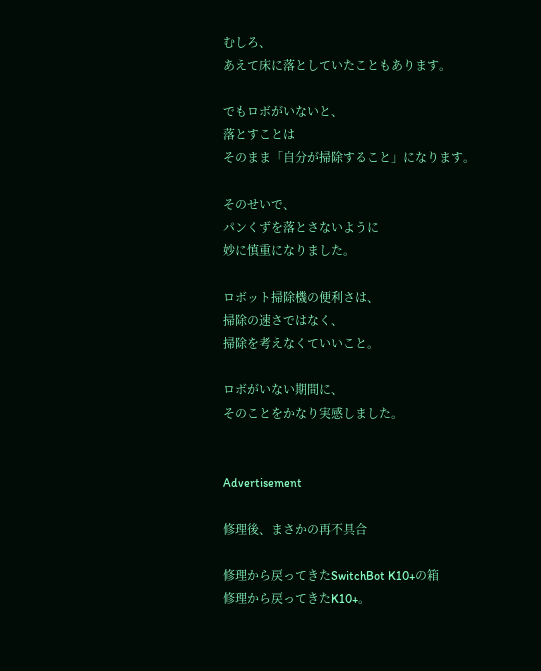むしろ、
あえて床に落としていたこともあります。

でもロボがいないと、
落とすことは
そのまま「自分が掃除すること」になります。

そのせいで、
パンくずを落とさないように
妙に慎重になりました。

ロボット掃除機の便利さは、
掃除の速さではなく、
掃除を考えなくていいこと。

ロボがいない期間に、
そのことをかなり実感しました。


Advertisement

修理後、まさかの再不具合

修理から戻ってきたSwitchBot K10+の箱
修理から戻ってきたK10+。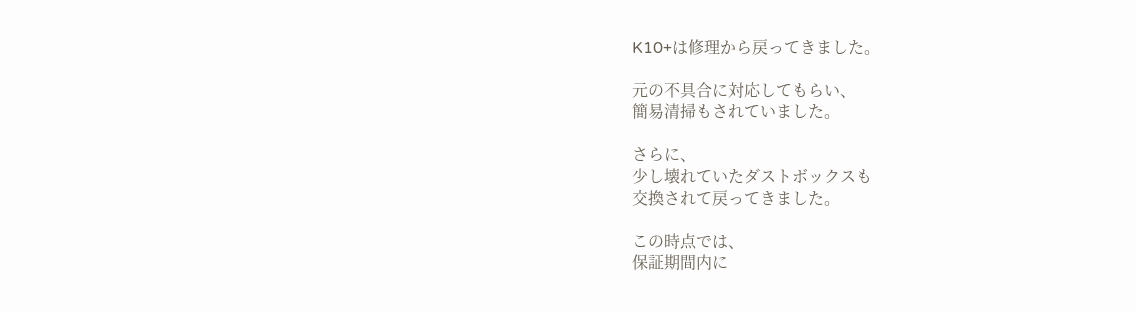K10+は修理から戻ってきました。

元の不具合に対応してもらい、
簡易清掃もされていました。

さらに、
少し壊れていたダストボックスも
交換されて戻ってきました。

この時点では、
保証期間内に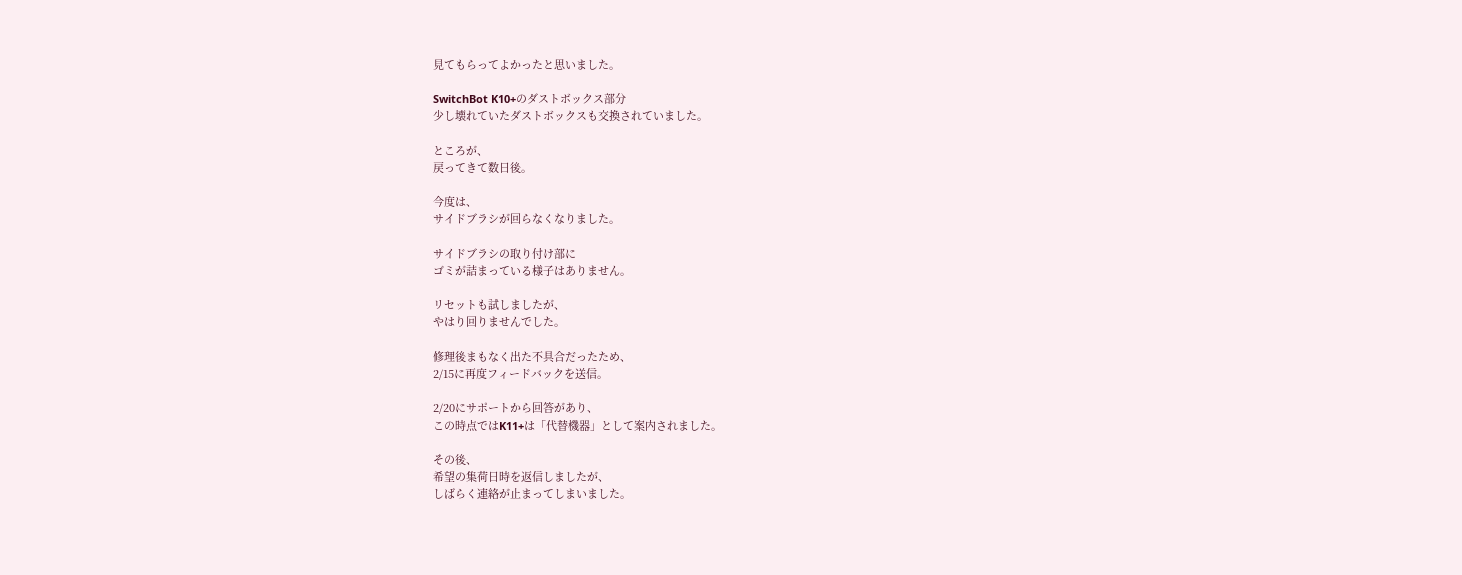見てもらってよかったと思いました。

SwitchBot K10+のダストボックス部分
少し壊れていたダストボックスも交換されていました。

ところが、
戻ってきて数日後。

今度は、
サイドブラシが回らなくなりました。

サイドブラシの取り付け部に
ゴミが詰まっている様子はありません。

リセットも試しましたが、
やはり回りませんでした。

修理後まもなく出た不具合だったため、
2/15に再度フィードバックを送信。

2/20にサポートから回答があり、
この時点ではK11+は「代替機器」として案内されました。

その後、
希望の集荷日時を返信しましたが、
しばらく連絡が止まってしまいました。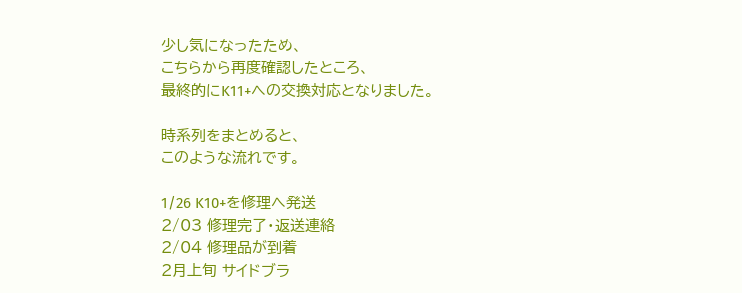少し気になったため、
こちらから再度確認したところ、
最終的にK11+への交換対応となりました。

時系列をまとめると、
このような流れです。

1/26 K10+を修理へ発送
2/03 修理完了・返送連絡
2/04 修理品が到着
2月上旬 サイドブラ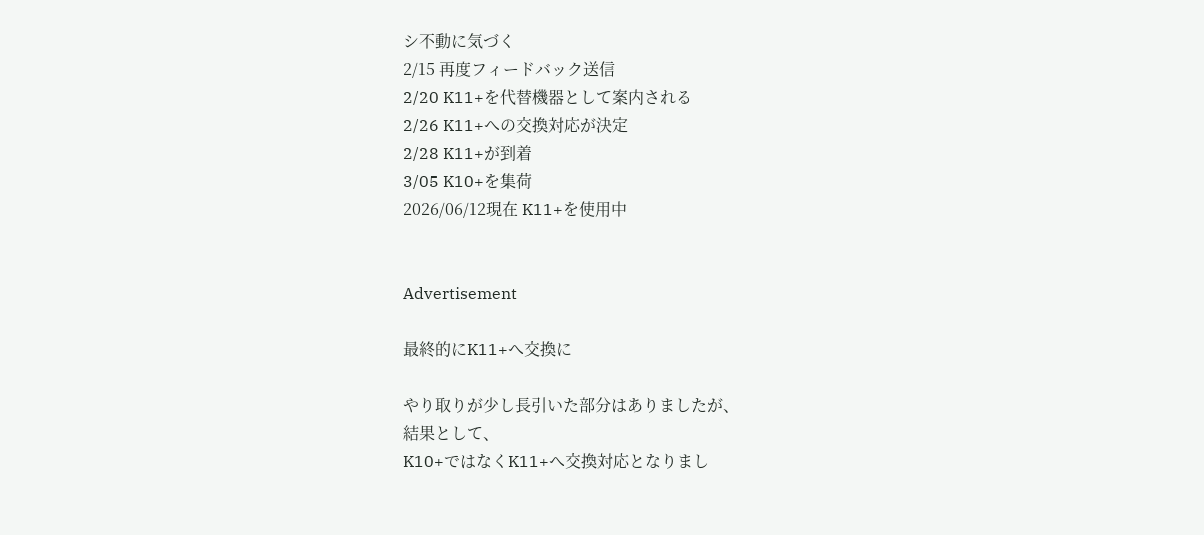シ不動に気づく
2/15 再度フィードバック送信
2/20 K11+を代替機器として案内される
2/26 K11+への交換対応が決定
2/28 K11+が到着
3/05 K10+を集荷
2026/06/12現在 K11+を使用中


Advertisement

最終的にK11+へ交換に

やり取りが少し長引いた部分はありましたが、
結果として、
K10+ではなくK11+へ交換対応となりまし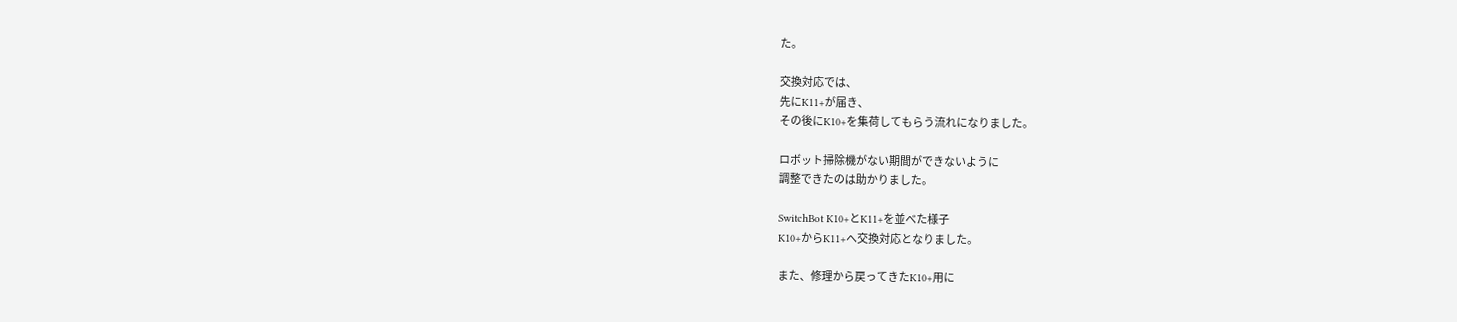た。

交換対応では、
先にK11+が届き、
その後にK10+を集荷してもらう流れになりました。

ロボット掃除機がない期間ができないように
調整できたのは助かりました。

SwitchBot K10+とK11+を並べた様子
K10+からK11+へ交換対応となりました。

また、修理から戻ってきたK10+用に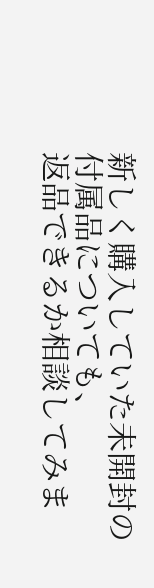新しく購入していた未開封の付属品についても、
返品できるか相談してみま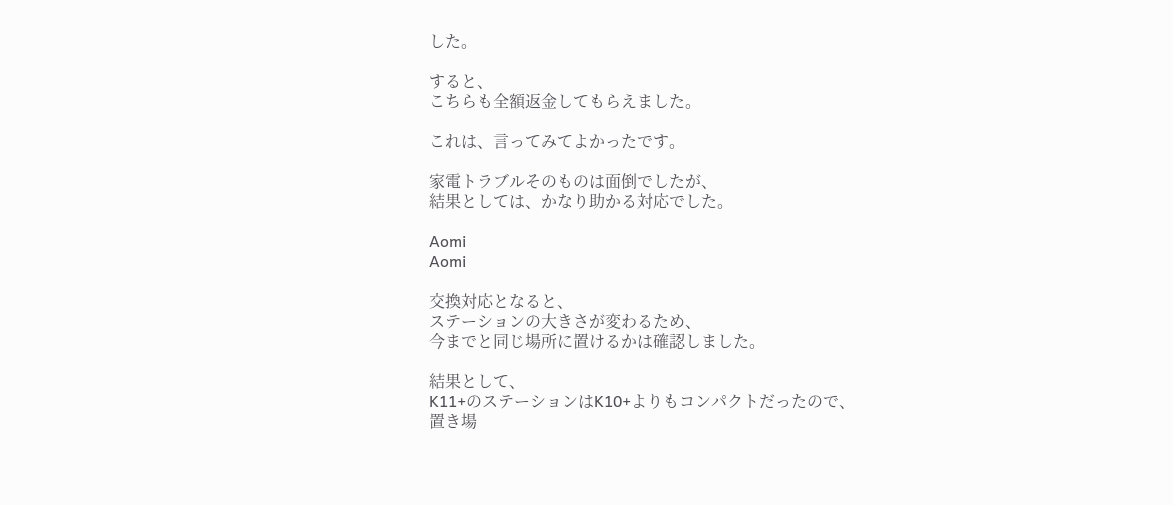した。

すると、
こちらも全額返金してもらえました。

これは、言ってみてよかったです。

家電トラブルそのものは面倒でしたが、
結果としては、かなり助かる対応でした。

Aomi
Aomi

交換対応となると、
ステーションの大きさが変わるため、
今までと同じ場所に置けるかは確認しました。

結果として、
K11+のステーションはK10+よりもコンパクトだったので、
置き場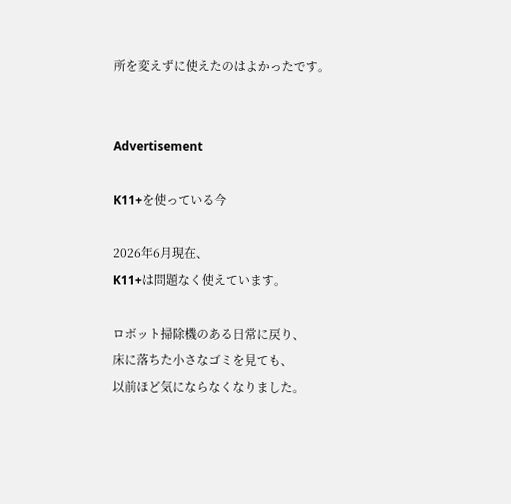所を変えずに使えたのはよかったです。


Advertisement

K11+を使っている今

2026年6月現在、
K11+は問題なく使えています。

ロボット掃除機のある日常に戻り、
床に落ちた小さなゴミを見ても、
以前ほど気にならなくなりました。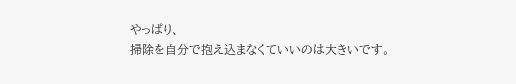やっぱり、
掃除を自分で抱え込まなくていいのは大きいです。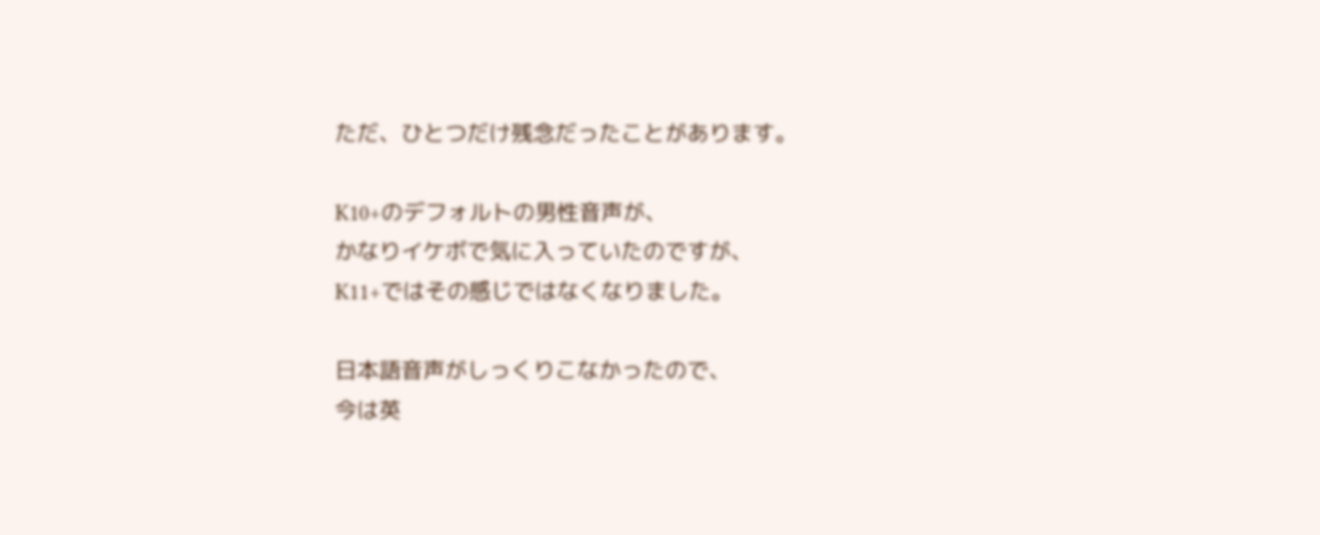ただ、ひとつだけ残念だったことがあります。

K10+のデフォルトの男性音声が、
かなりイケボで気に入っていたのですが、
K11+ではその感じではなくなりました。

日本語音声がしっくりこなかったので、
今は英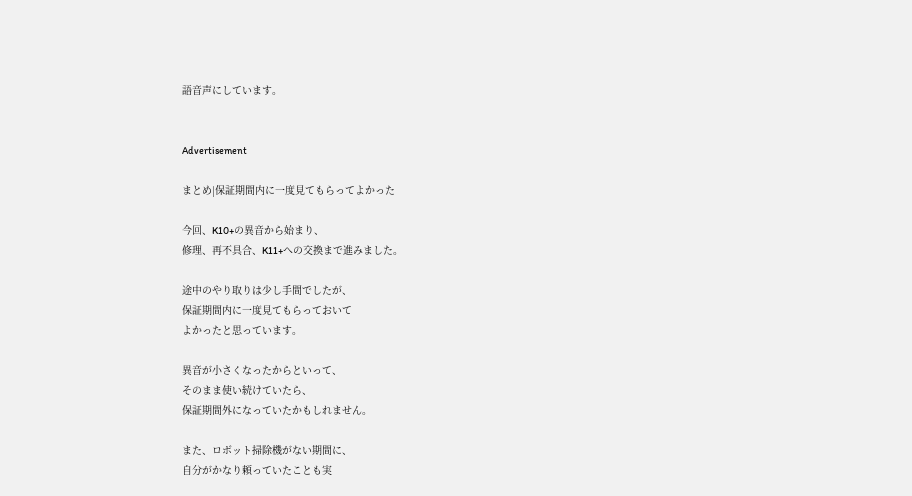語音声にしています。


Advertisement

まとめ|保証期間内に一度見てもらってよかった

今回、K10+の異音から始まり、
修理、再不具合、K11+への交換まで進みました。

途中のやり取りは少し手間でしたが、
保証期間内に一度見てもらっておいて
よかったと思っています。

異音が小さくなったからといって、
そのまま使い続けていたら、
保証期間外になっていたかもしれません。

また、ロボット掃除機がない期間に、
自分がかなり頼っていたことも実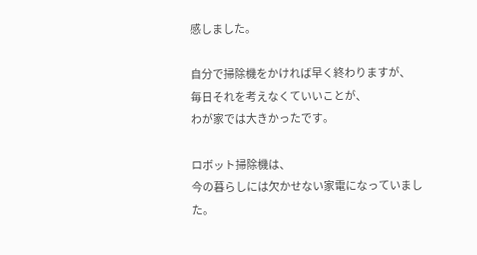感しました。

自分で掃除機をかければ早く終わりますが、
毎日それを考えなくていいことが、
わが家では大きかったです。

ロボット掃除機は、
今の暮らしには欠かせない家電になっていました。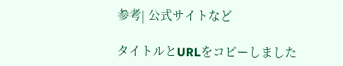参考| 公式サイトなど

タイトルとURLをコピーしました